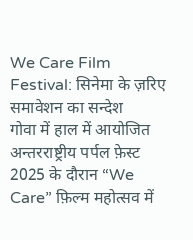We Care Film Festival: सिनेमा के ज़रिए समावेशन का सन्देश
गोवा में हाल में आयोजित अन्तरराष्ट्रीय पर्पल फ़ेस्ट 2025 के दौरान “We Care” फ़िल्म महोत्सव में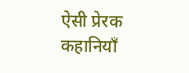ऐसी प्रेरक कहानियाँ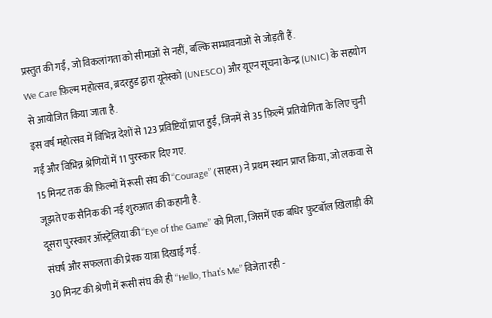प्रस्तुत की गईं, जो विकलांगता को सीमाओं से नहीं, बल्कि सम्भावनाओं से जोड़ती हैं.
We Care फ़िल्म महोत्सव, ब्रदरहुड द्वारा यूनेस्को (UNESCO) और यूएन सूचना केन्द्र (UNIC) के सहयोग से आयोजित किया जाता है.
इस वर्ष महोत्सव में विभिन्न देशों से 123 प्रविष्टियाँ प्राप्त हुईं, जिनमें से 35 फ़िल्में प्रतियोगिता के लिए चुनी गईं और विभिन्न श्रेणियों में 11 पुरस्कार दिए गए.
15 मिनट तक की फ़िल्मों में रूसी संघ की “Courage” (साहस) ने प्रथम स्थान प्राप्त किया, जो लकवा से जूझते एक सैनिक की नई शुरुआत की कहानी है.
दूसरा पुरस्कार ऑस्ट्रेलिया की “Eye of the Game” को मिला, जिसमें एक बधिर फ़ुटबॉल खिलाड़ी की संघर्ष और सफलता की प्रेरक यात्रा दिखाई गई.
30 मिनट की श्रेणी में रूसी संघ की ही “Hello, That’s Me” विजेता रही -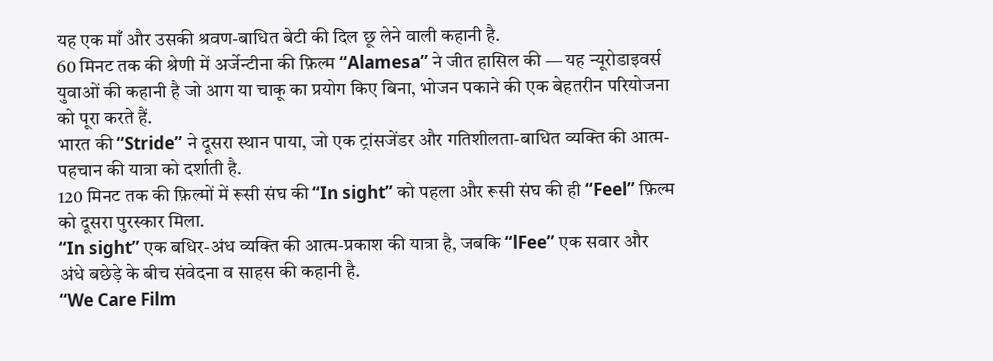यह एक माँ और उसकी श्रवण-बाधित बेटी की दिल छू लेने वाली कहानी है.
60 मिनट तक की श्रेणी में अर्जेन्टीना की फ़िल्म “Alamesa” ने जीत हासिल की — यह न्यूरोडाइवर्स युवाओं की कहानी है जो आग या चाकू का प्रयोग किए बिना, भोजन पकाने की एक बेहतरीन परियोजना को पूरा करते हैं.
भारत की “Stride” ने दूसरा स्थान पाया, जो एक ट्रांसजेंडर और गतिशीलता-बाधित व्यक्ति की आत्म-पहचान की यात्रा को दर्शाती है.
120 मिनट तक की फ़िल्मों में रूसी संघ की “In sight” को पहला और रूसी संघ की ही “Feel” फ़िल्म को दूसरा पुरस्कार मिला.
“In sight” एक बधिर-अंध व्यक्ति की आत्म-प्रकाश की यात्रा है, जबकि “lFee” एक सवार और अंधे बछेड़े के बीच संवेदना व साहस की कहानी है.
“We Care Film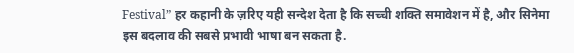Festival” हर कहानी के ज़रिए यही सन्देश देता है कि सच्ची शक्ति समावेशन में है, और सिनेमा इस बदलाव की सबसे प्रभावी भाषा बन सकता है.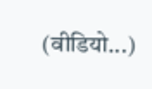(वीडियो...)